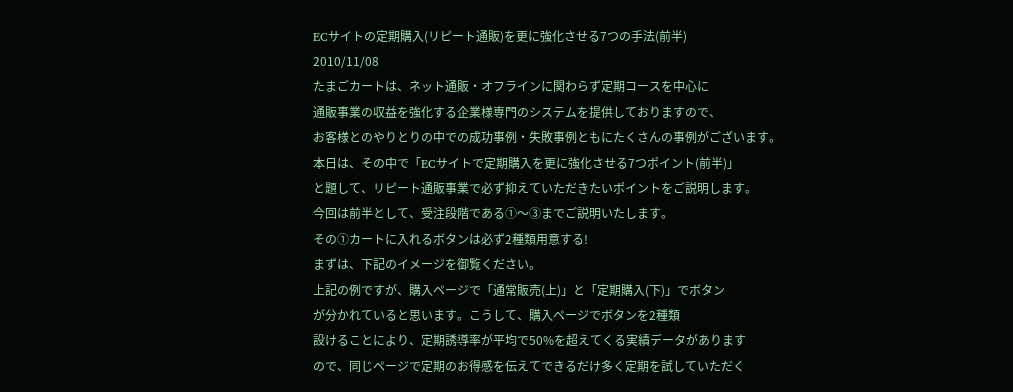ECサイトの定期購入(リピート通販)を更に強化させる7つの手法(前半)
2010/11/08
たまごカートは、ネット通販・オフラインに関わらず定期コースを中心に
通販事業の収益を強化する企業様専門のシステムを提供しておりますので、
お客様とのやりとりの中での成功事例・失敗事例ともにたくさんの事例がございます。
本日は、その中で「ECサイトで定期購入を更に強化させる7つポイント(前半)」
と題して、リピート通販事業で必ず抑えていただきたいポイントをご説明します。
今回は前半として、受注段階である①〜③までご説明いたします。
その①カートに入れるボタンは必ず2種類用意する!
まずは、下記のイメージを御覧ください。
上記の例ですが、購入ページで「通常販売(上)」と「定期購入(下)」でボタン
が分かれていると思います。こうして、購入ページでボタンを2種類
設けることにより、定期誘導率が平均で50%を超えてくる実績データがあります
ので、同じページで定期のお得感を伝えてできるだけ多く定期を試していただく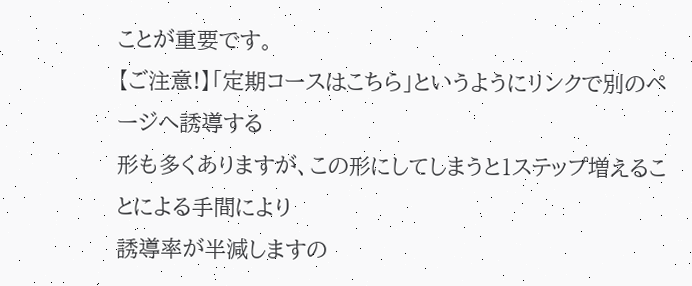ことが重要です。
【ご注意!】「定期コースはこちら」というようにリンクで別のページへ誘導する
形も多くありますが、この形にしてしまうと1ステップ増えることによる手間により
誘導率が半減しますの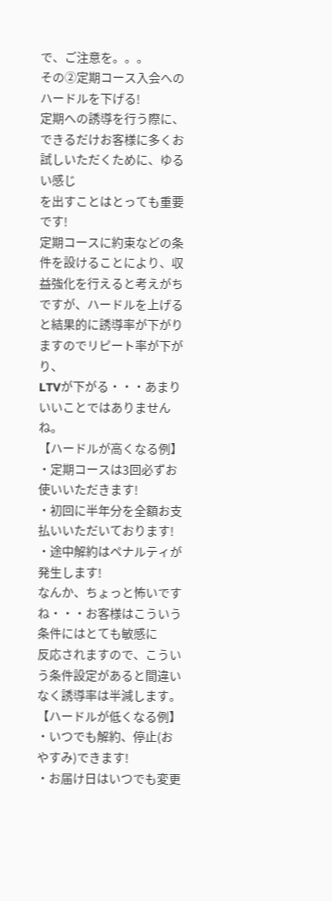で、ご注意を。。。
その②定期コース入会へのハードルを下げる!
定期への誘導を行う際に、できるだけお客様に多くお試しいただくために、ゆるい感じ
を出すことはとっても重要です!
定期コースに約束などの条件を設けることにより、収益強化を行えると考えがち
ですが、ハードルを上げると結果的に誘導率が下がりますのでリピート率が下がり、
LTVが下がる・・・あまりいいことではありませんね。
【ハードルが高くなる例】
・定期コースは3回必ずお使いいただきます!
・初回に半年分を全額お支払いいただいております!
・途中解約はペナルティが発生します!
なんか、ちょっと怖いですね・・・お客様はこういう条件にはとても敏感に
反応されますので、こういう条件設定があると間違いなく誘導率は半減します。
【ハードルが低くなる例】
・いつでも解約、停止(おやすみ)できます!
・お届け日はいつでも変更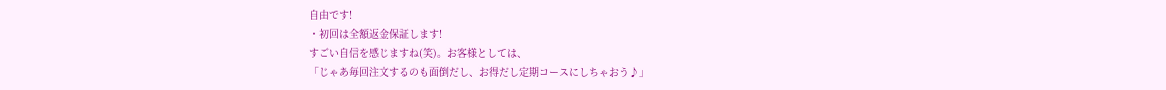自由です!
・初回は全額返金保証します!
すごい自信を感じますね(笑)。お客様としては、
「じゃあ毎回注文するのも面倒だし、お得だし定期コースにしちゃおう♪」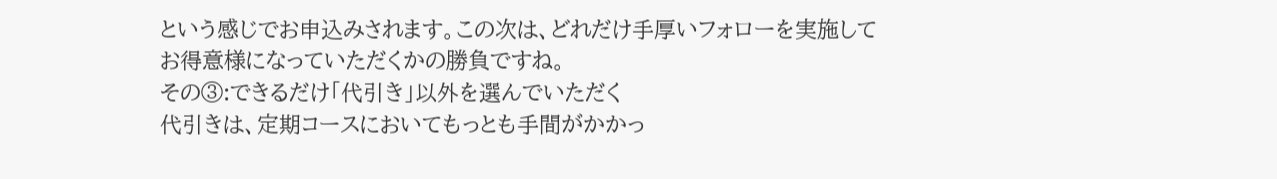という感じでお申込みされます。この次は、どれだけ手厚いフォローを実施して
お得意様になっていただくかの勝負ですね。
その③:できるだけ「代引き」以外を選んでいただく
代引きは、定期コースにおいてもっとも手間がかかっ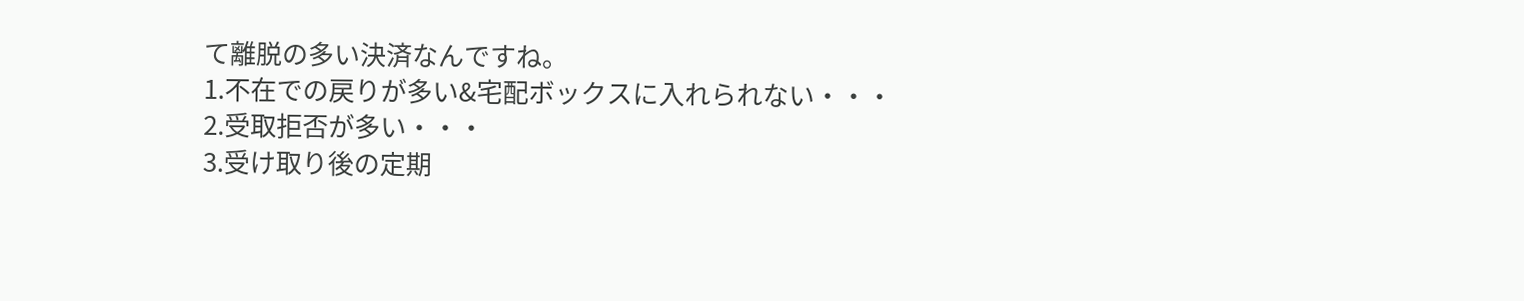て離脱の多い決済なんですね。
1.不在での戻りが多い&宅配ボックスに入れられない・・・
2.受取拒否が多い・・・
3.受け取り後の定期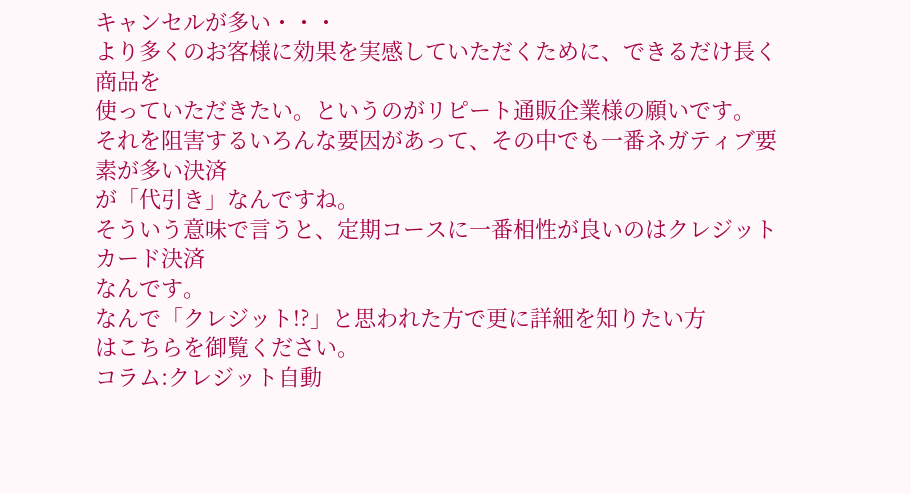キャンセルが多い・・・
より多くのお客様に効果を実感していただくために、できるだけ長く商品を
使っていただきたい。というのがリピート通販企業様の願いです。
それを阻害するいろんな要因があって、その中でも一番ネガティブ要素が多い決済
が「代引き」なんですね。
そういう意味で言うと、定期コースに一番相性が良いのはクレジットカード決済
なんです。
なんで「クレジット!?」と思われた方で更に詳細を知りたい方
はこちらを御覧ください。
コラム:クレジット自動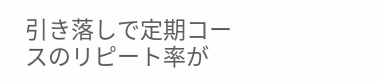引き落しで定期コースのリピート率が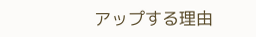アップする理由